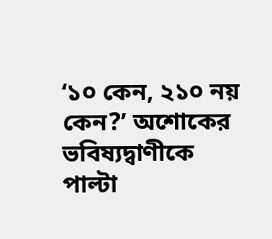‘১০ কেন, ২১০ নয় কেন?’ অশোকের ভবিষ্যদ্বাণীকে পাল্টা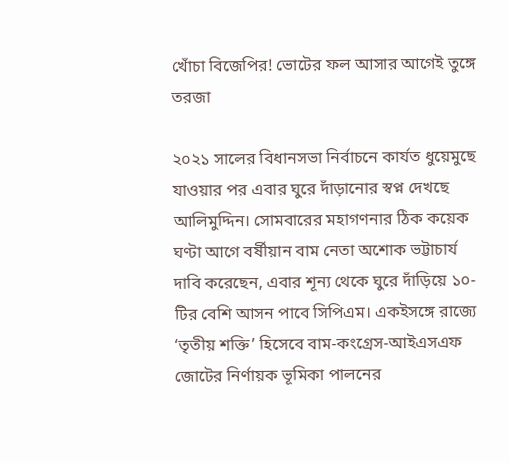খোঁচা বিজেপির! ভোটের ফল আসার আগেই তুঙ্গে তরজা

২০২১ সালের বিধানসভা নির্বাচনে কার্যত ধুয়েমুছে যাওয়ার পর এবার ঘুরে দাঁড়ানোর স্বপ্ন দেখছে আলিমুদ্দিন। সোমবারের মহাগণনার ঠিক কয়েক ঘণ্টা আগে বর্ষীয়ান বাম নেতা অশোক ভট্টাচার্য দাবি করেছেন, এবার শূন্য থেকে ঘুরে দাঁড়িয়ে ১০-টির বেশি আসন পাবে সিপিএম। একইসঙ্গে রাজ্যে ‘তৃতীয় শক্তি’ হিসেবে বাম-কংগ্রেস-আইএসএফ জোটের নির্ণায়ক ভূমিকা পালনের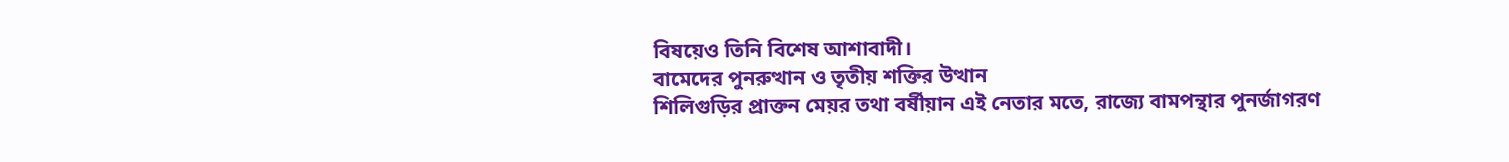বিষয়েও তিনি বিশেষ আশাবাদী।
বামেদের পুনরুত্থান ও তৃতীয় শক্তির উত্থান
শিলিগুড়ির প্রাক্তন মেয়র তথা বর্ষীয়ান এই নেতার মতে, রাজ্যে বামপন্থার পুনর্জাগরণ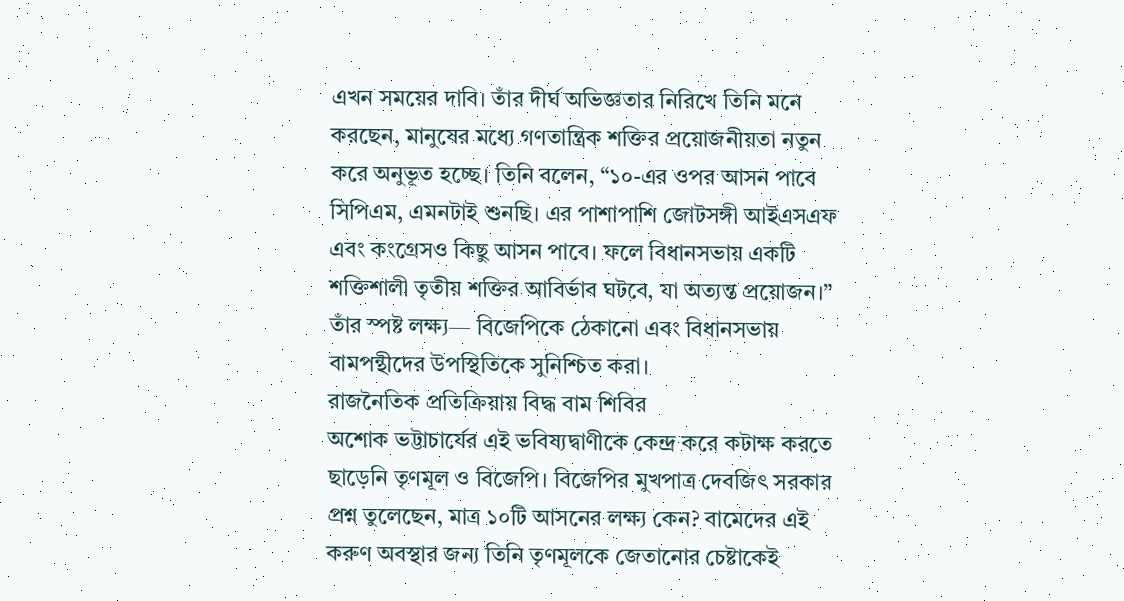এখন সময়ের দাবি। তাঁর দীর্ঘ অভিজ্ঞতার নিরিখে তিনি মনে করছেন, মানুষের মধ্যে গণতান্ত্রিক শক্তির প্রয়োজনীয়তা নতুন করে অনুভূত হচ্ছে। তিনি বলেন, “১০-এর ওপর আসন পাবে সিপিএম, এমনটাই শুনছি। এর পাশাপাশি জোটসঙ্গী আইএসএফ এবং কংগ্রেসও কিছু আসন পাবে। ফলে বিধানসভায় একটি শক্তিশালী তৃতীয় শক্তির আবির্ভাব ঘটবে, যা অত্যন্ত প্রয়োজন।” তাঁর স্পষ্ট লক্ষ্য— বিজেপিকে ঠেকানো এবং বিধানসভায় বামপন্থীদের উপস্থিতিকে সুনিশ্চিত করা।
রাজনৈতিক প্রতিক্রিয়ায় বিদ্ধ বাম শিবির
অশোক ভট্টাচার্যের এই ভবিষ্যদ্বাণীকে কেন্দ্র করে কটাক্ষ করতে ছাড়েনি তৃণমূল ও বিজেপি। বিজেপির মুখপাত্র দেবজিৎ সরকার প্রশ্ন তুলেছেন, মাত্র ১০টি আসনের লক্ষ্য কেন? বামেদের এই করুণ অবস্থার জন্য তিনি তৃণমূলকে জেতানোর চেষ্টাকেই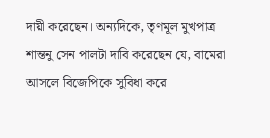দায়ী করেছেন। অন্যদিকে, তৃণমূল মুখপাত্র শান্তনু সেন পালটা দাবি করেছেন যে, বামেরা আসলে বিজেপিকে সুবিধা করে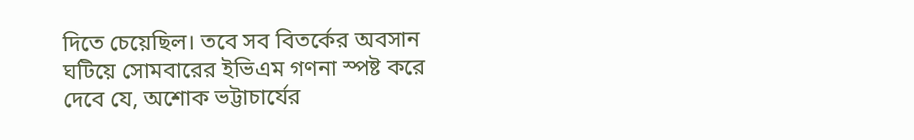দিতে চেয়েছিল। তবে সব বিতর্কের অবসান ঘটিয়ে সোমবারের ইভিএম গণনা স্পষ্ট করে দেবে যে, অশোক ভট্টাচার্যের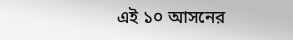এই ১০ আসনের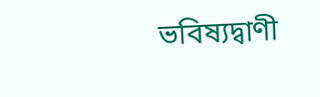ভবিষ্যদ্বাণী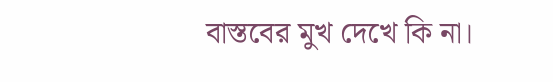বাস্তবের মুখ দেখে কি না।